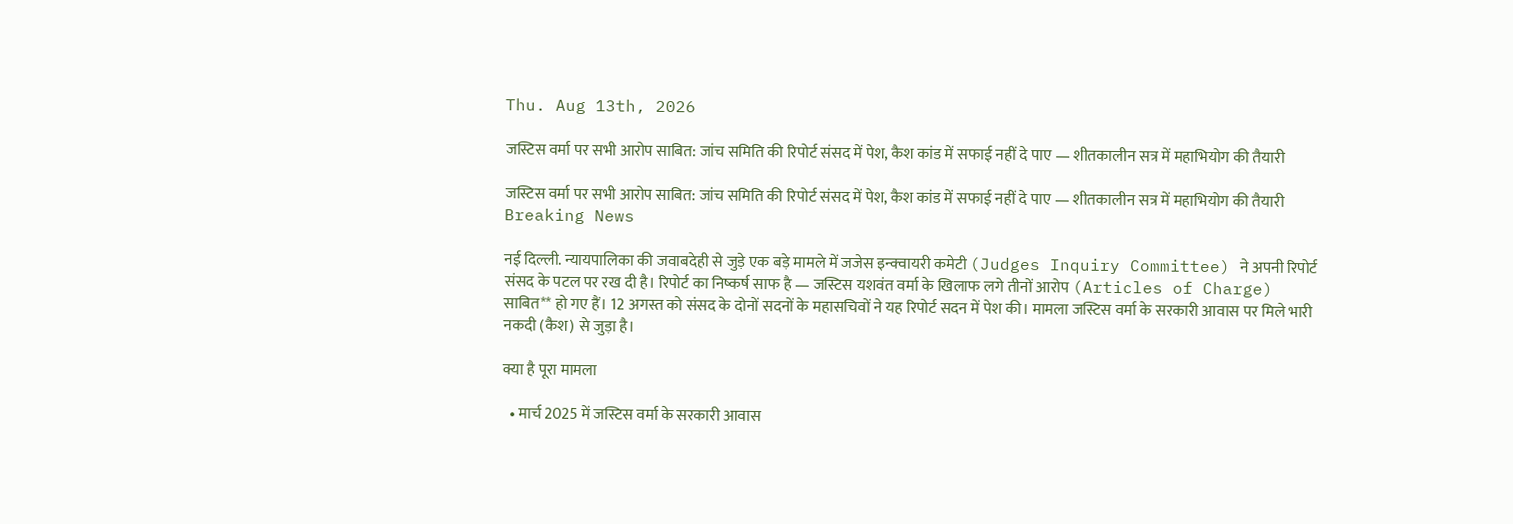Thu. Aug 13th, 2026

जस्टिस वर्मा पर सभी आरोप साबित: जांच समिति की रिपोर्ट संसद में पेश, कैश कांड में सफाई नहीं दे पाए — शीतकालीन सत्र में महाभियोग की तैयारी

जस्टिस वर्मा पर सभी आरोप साबित: जांच समिति की रिपोर्ट संसद में पेश, कैश कांड में सफाई नहीं दे पाए — शीतकालीन सत्र में महाभियोग की तैयारी
Breaking News

नई दिल्ली. न्यायपालिका की जवाबदेही से जुड़े एक बड़े मामले में जजेस इन्क्वायरी कमेटी (Judges Inquiry Committee) ने अपनी रिपोर्ट संसद के पटल पर रख दी है। रिपोर्ट का निष्कर्ष साफ है — जस्टिस यशवंत वर्मा के खिलाफ लगे तीनों आरोप (Articles of Charge) साबित** हो गए हैं। 12 अगस्त को संसद के दोनों सदनों के महासचिवों ने यह रिपोर्ट सदन में पेश की। मामला जस्टिस वर्मा के सरकारी आवास पर मिले भारी नकदी (कैश) से जुड़ा है।

क्या है पूरा मामला

  • मार्च 2025 में जस्टिस वर्मा के सरकारी आवास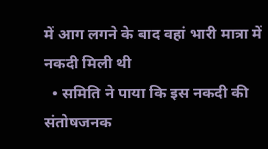में आग लगने के बाद वहां भारी मात्रा में नकदी मिली थी
  • समिति ने पाया कि इस नकदी की संतोषजनक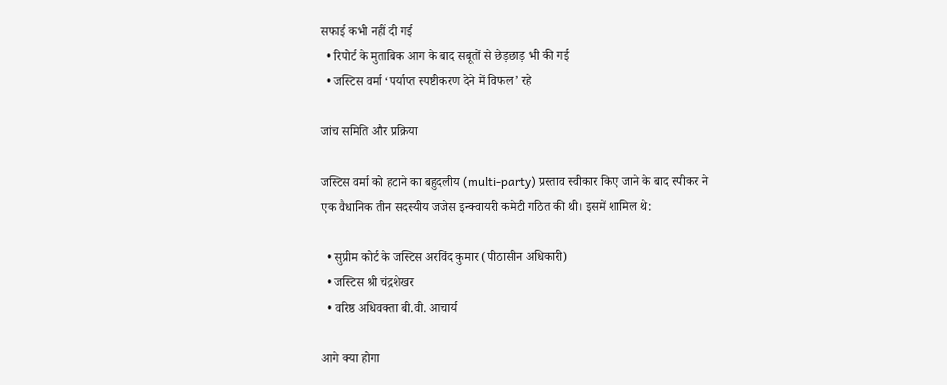सफाई कभी नहीं दी गई
  • रिपोर्ट के मुताबिक आग के बाद सबूतों से छेड़छाड़ भी की गई
  • जस्टिस वर्मा ‘पर्याप्त स्पष्टीकरण देने में विफल’ रहे

जांच समिति और प्रक्रिया

जस्टिस वर्मा को हटाने का बहुदलीय (multi-party) प्रस्ताव स्वीकार किए जाने के बाद स्पीकर ने एक वैधानिक तीन सदस्यीय जजेस इन्क्वायरी कमेटी गठित की थी। इसमें शामिल थे:

  • सुप्रीम कोर्ट के जस्टिस अरविंद कुमार (पीठासीन अधिकारी)
  • जस्टिस श्री चंद्रशेखर
  • वरिष्ठ अधिवक्ता बी.वी. आचार्य

आगे क्या होगा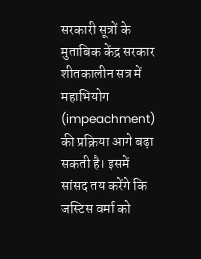सरकारी सूत्रों के मुताबिक केंद्र सरकार शीतकालीन सत्र में महाभियोग (impeachment) की प्रक्रिया आगे बढ़ा सकती है। इसमें सांसद तय करेंगे कि जस्टिस वर्मा को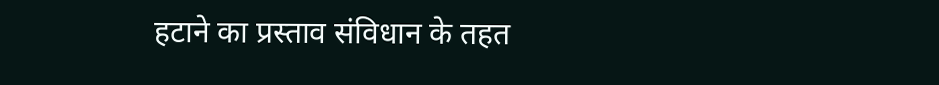हटाने का प्रस्ताव संविधान के तहत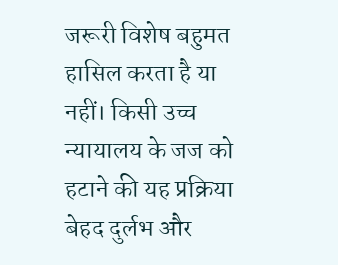जरूरी विशेष बहुमत हासिल करता है या नहीं। किसी उच्च न्यायालय के जज को हटाने की यह प्रक्रिया बेहद दुर्लभ और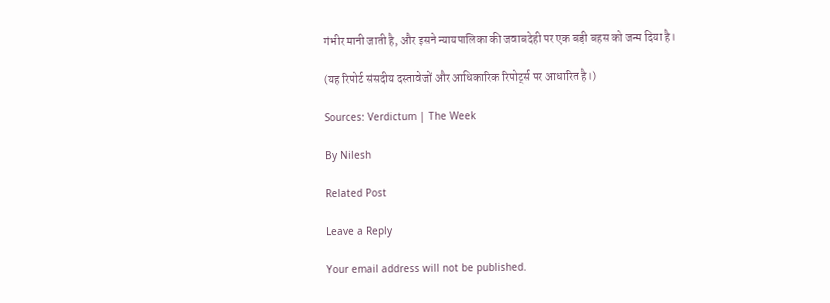गंभीर मानी जाती है, और इसने न्यायपालिका की जवाबदेही पर एक बड़ी बहस को जन्म दिया है।

(यह रिपोर्ट संसदीय दस्तावेजों और आधिकारिक रिपोर्ट्स पर आधारित है।)

Sources: Verdictum | The Week

By Nilesh

Related Post

Leave a Reply

Your email address will not be published.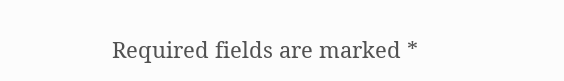Required fields are marked *